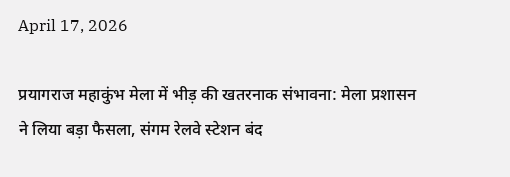April 17, 2026

प्रयागराज महाकुंभ मेला में भीड़ की खतरनाक संभावना: मेला प्रशासन ने लिया बड़ा फैसला, संगम रेलवे स्टेशन बंद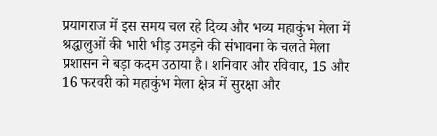प्रयागराज में इस समय चल रहे दिव्य और भव्य महाकुंभ मेला में श्रद्धालुओं की भारी भीड़ उमड़ने की संभावना के चलते मेला प्रशासन ने बड़ा कदम उठाया है। शनिवार और रविवार, 15 और 16 फरवरी को महाकुंभ मेला क्षेत्र में सुरक्षा और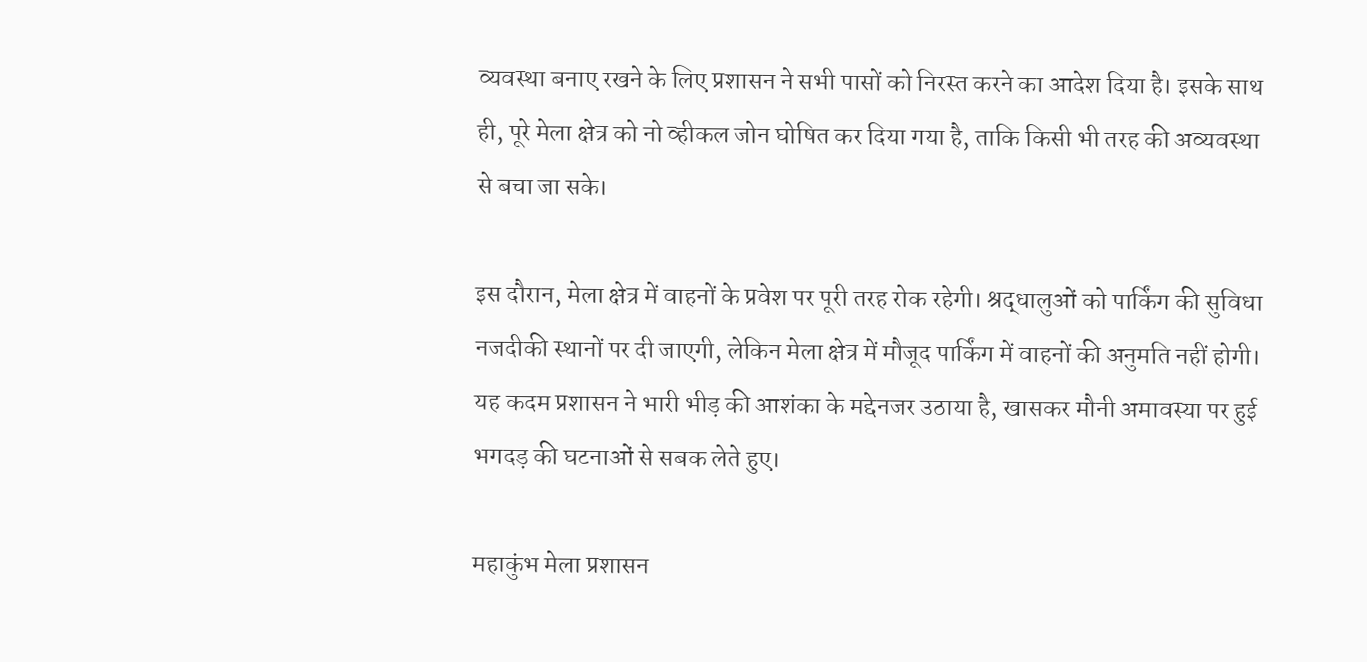व्यवस्था बनाए रखने के लिए प्रशासन ने सभी पासों को निरस्त करने का आदेश दिया है। इसके साथ ही, पूरे मेला क्षेत्र को नो व्हीकल जोन घोषित कर दिया गया है, ताकि किसी भी तरह की अव्यवस्था से बचा जा सके।

इस दौरान, मेला क्षेत्र में वाहनों के प्रवेश पर पूरी तरह रोक रहेगी। श्रद्धालुओं को पार्किंग की सुविधा नजदीकी स्थानों पर दी जाएगी, लेकिन मेला क्षेत्र में मौजूद पार्किंग में वाहनों की अनुमति नहीं होगी। यह कदम प्रशासन ने भारी भीड़ की आशंका के मद्देनजर उठाया है, खासकर मौनी अमावस्या पर हुई भगदड़ की घटनाओं से सबक लेते हुए।

महाकुंभ मेला प्रशासन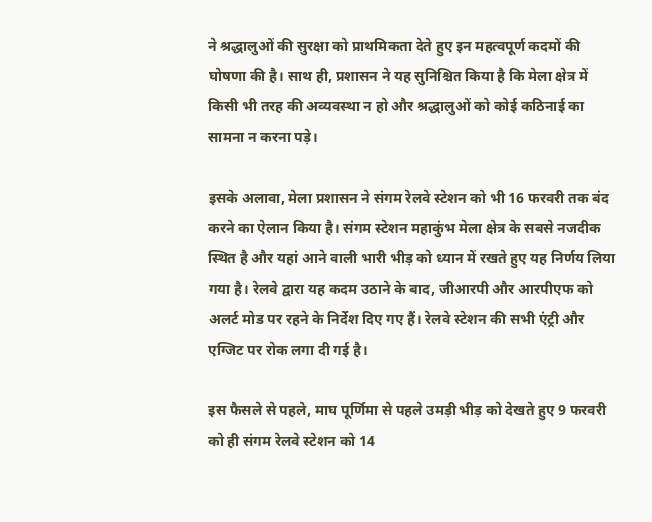ने श्रद्धालुओं की सुरक्षा को प्राथमिकता देते हुए इन महत्वपूर्ण कदमों की घोषणा की है। साथ ही, प्रशासन ने यह सुनिश्चित किया है कि मेला क्षेत्र में किसी भी तरह की अव्यवस्था न हो और श्रद्धालुओं को कोई कठिनाई का सामना न करना पड़े।

इसके अलावा, मेला प्रशासन ने संगम रेलवे स्टेशन को भी 16 फरवरी तक बंद करने का ऐलान किया है। संगम स्टेशन महाकुंभ मेला क्षेत्र के सबसे नजदीक स्थित है और यहां आने वाली भारी भीड़ को ध्यान में रखते हुए यह निर्णय लिया गया है। रेलवे द्वारा यह कदम उठाने के बाद, जीआरपी और आरपीएफ को अलर्ट मोड पर रहने के निर्देश दिए गए हैं। रेलवे स्टेशन की सभी एंट्री और एग्जिट पर रोक लगा दी गई है।

इस फैसले से पहले, माघ पूर्णिमा से पहले उमड़ी भीड़ को देखते हुए 9 फरवरी को ही संगम रेलवे स्टेशन को 14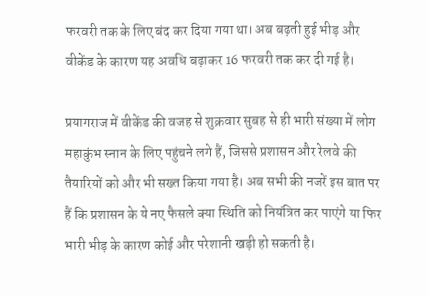फरवरी तक के लिए बंद कर दिया गया था। अब बढ़ती हुई भीड़ और वीकेंड के कारण यह अवधि बढ़ाकर 16 फरवरी तक कर दी गई है।

प्रयागराज में वीकेंड की वजह से शुक्रवार सुबह से ही भारी संख्या में लोग महाकुंभ स्नान के लिए पहुंचने लगे हैं, जिससे प्रशासन और रेलवे की तैयारियों को और भी सख्त किया गया है। अब सभी की नजरें इस बात पर हैं कि प्रशासन के ये नए फैसले क्या स्थिति को नियंत्रित कर पाएंगे या फिर भारी भीड़ के कारण कोई और परेशानी खड़ी हो सकती है।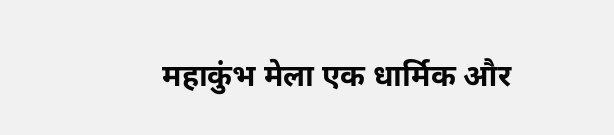महाकुंभ मेला एक धार्मिक और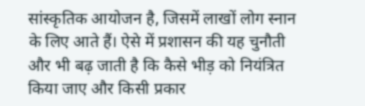सांस्कृतिक आयोजन है, जिसमें लाखों लोग स्नान के लिए आते हैं। ऐसे में प्रशासन की यह चुनौती और भी बढ़ जाती है कि कैसे भीड़ को नियंत्रित किया जाए और किसी प्रकार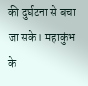की दुर्घटना से बचा जा सके। महाकुंभ के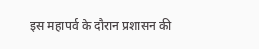इस महापर्व के दौरान प्रशासन की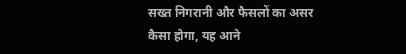सख्त निगरानी और फैसलों का असर कैसा होगा, यह आने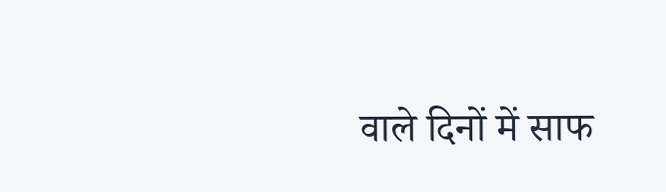वाले दिनों में साफ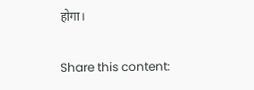होगा।

Share this content: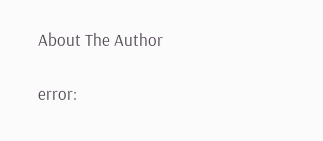About The Author

error: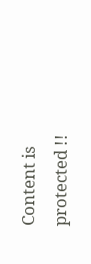Content is protected !!